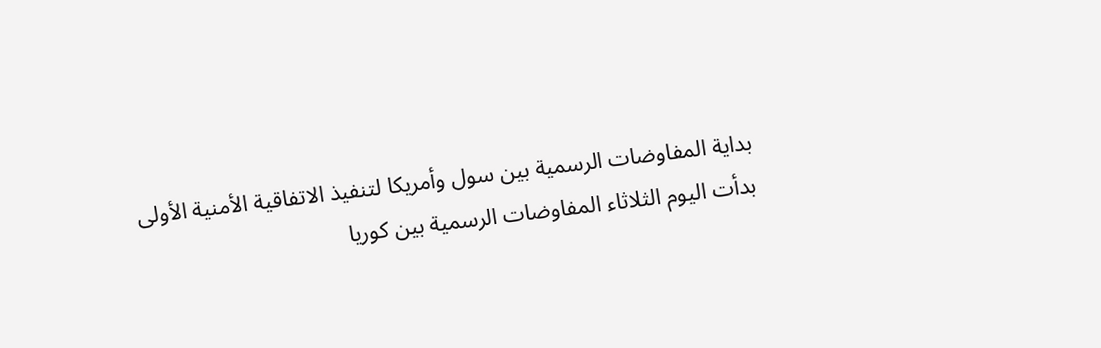بداية المفاوضات الرسمية بين سول وأمريكا لتنفيذ الاتفاقية الأمنية الأولى
بدأت اليوم الثلاثاء المفاوضات الرسمية بين كوريا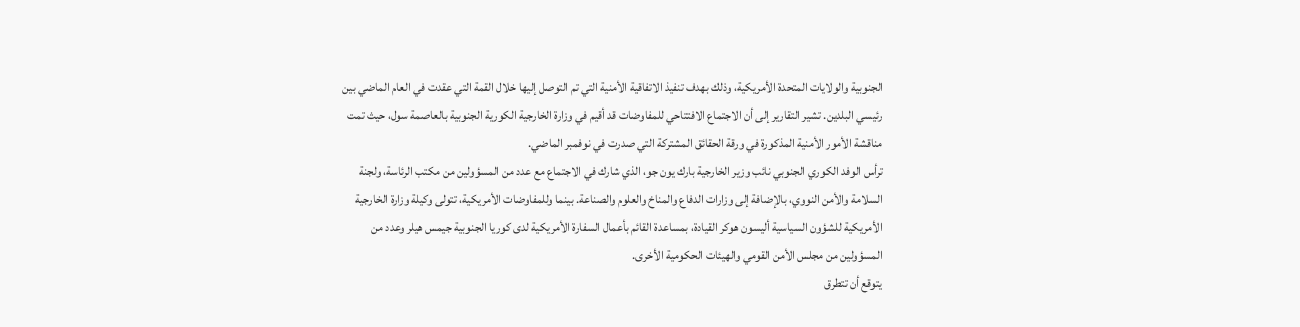الجنوبية والولايات المتحدة الأمريكية، وذلك بهدف تنفيذ الاتفاقية الأمنية التي تم التوصل إليها خلال القمة التي عقدت في العام الماضي بين رئيسي البلدين. تشير التقارير إلى أن الاجتماع الافتتاحي للمفاوضات قد أقيم في وزارة الخارجية الكورية الجنوبية بالعاصمة سول، حيث تمت مناقشة الأمور الأمنية المذكورة في ورقة الحقائق المشتركة التي صدرت في نوفمبر الماضي.
ترأس الوفد الكوري الجنوبي نائب وزير الخارجية بارك يون جو، الذي شارك في الاجتماع مع عدد من المسؤولين من مكتب الرئاسة، ولجنة السلامة والأمن النووي، بالإضافة إلى وزارات الدفاع والمناخ والعلوم والصناعة. بينما وللمفاوضات الأمريكية، تتولى وكيلة وزارة الخارجية الأمريكية للشؤون السياسية أليسون هوكر القيادة، بمساعدة القائم بأعمال السفارة الأمريكية لدى كوريا الجنوبية جيمس هيلر وعدد من المسؤولين من مجلس الأمن القومي والهيئات الحكومية الأخرى.
يتوقع أن تتطرق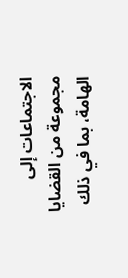الاجتماعات إلى مجموعة من القضايا الهامة، بما في ذلك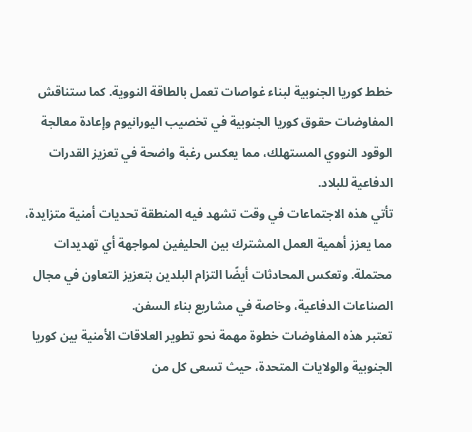خطط كوريا الجنوبية لبناء غواصات تعمل بالطاقة النووية. كما ستناقش المفاوضات حقوق كوريا الجنوبية في تخصيب اليورانيوم وإعادة معالجة الوقود النووي المستهلك، مما يعكس رغبة واضحة في تعزيز القدرات الدفاعية للبلاد.
تأتي هذه الاجتماعات في وقت تشهد فيه المنطقة تحديات أمنية متزايدة، مما يعزز أهمية العمل المشترك بين الحليفين لمواجهة أي تهديدات محتملة. وتعكس المحادثات أيضًا التزام البلدين بتعزيز التعاون في مجال الصناعات الدفاعية، وخاصة في مشاريع بناء السفن.
تعتبر هذه المفاوضات خطوة مهمة نحو تطوير العلاقات الأمنية بين كوريا الجنوبية والولايات المتحدة، حيث تسعى كل من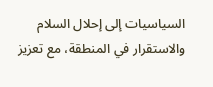السياسيات إلى إحلال السلام والاستقرار في المنطقة، مع تعزيز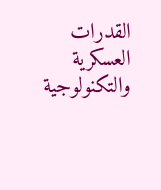القدرات العسكرية والتكنولوجية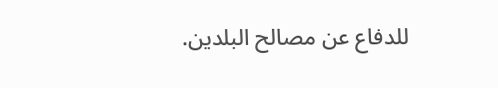للدفاع عن مصالح البلدين.